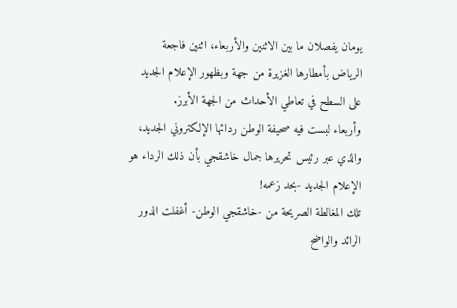يومان يفصلان ما بين الاثنين والأربعاء، اثنين فاجعة الرياض بأمطارها الغزيرة من جهة وبظهور الإعلام الجديد على السطح في تعاطي الأحداث من الجهة الأبرز.
وأربعاء لبست فيه صحيفة الوطن ردائها الإلكتروني الجديد، والذي عبر رئيس تحريرها جمال خاشقجي بأن ذلك الرداء هو الإعلام الجديد -بحد زعمه!
تلك المغالطة الصريحة من -خاشقجي الوطن- أغفلت الدور الرائد والواضح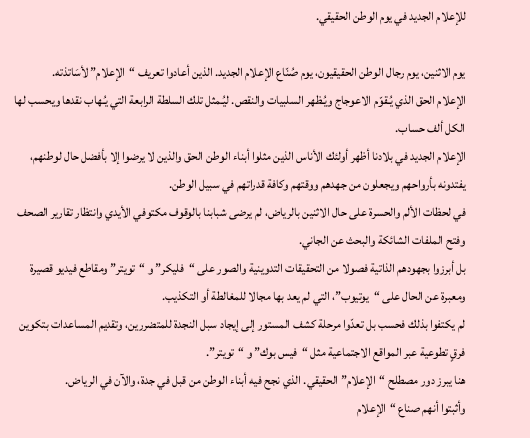للإعلام الجديد في يوم الوطن الحقيقي.

يوم الاثنين، يوم رجال الوطن الحقيقيون، يوم صُنّاع الإعلام الجديد. الذين أعادوا تعريف “الإعلام” لأسَاتذته.
الإعلام الحق الذي يُـقوّم الاعوجاج ويُـظهر السلبيات والنقص. ليُـمثل تلك السلطة الرابعة التي يُـهاب نقدها ويحسب لها الكل ألف حساب.
الإعلام الجديد في بلادنا أظهر أولئك الأناس الذين مثلوا أبناء الوطن الحق والذين لا يرضوا إلا بأفضل حال لوطنهم، يفتدونه بأرواحهم ويجعلون من جهدهم ووقتهم وكافة قدراتهم في سبيل الوطن.
في لحظات الألم والحسرة على حال الاثنين بالرياض، لم يرضى شبابنا بالوقوف مكتوفي الأيدي وانتظار تقارير الصحف وفتح الملفات الشائكة والبحث عن الجاني.
بل أبرزوا بجهودهم الذاتية فصولا من التحقيقات التدوينية والصور على “فليكر” و “تويتر” ومقاطع فيديو قصيرة ومعبرة عن الحال على “يوتيوب”، التي لم يعد بها مجالا للمغالطة أو التكذيب.
لم يكتفوا بذلك فحسب بل تعدّوا مرحلة كشف المستور إلى إيجاد سبل النجدة للمتضررين، وتقديم المساعدات بتكوين فرقٍ تطوعية عبر المواقع الاجتماعية مثل “فيس بوك” و “تويتر”.
هنا يبرز دور مصطلح “الإعلام” الحقيقي. الذي نجح فيه أبناء الوطن من قبل في جدة، والآن في الرياض.
وأثبتوا أنهم صناع “الإعلام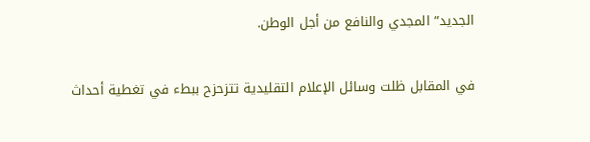الجديد” المجدي والنافع من أجل الوطن.

في المقابل ظلت وسائل الإعلام التقليدية تتزحزح ببطء في تغطية أحداث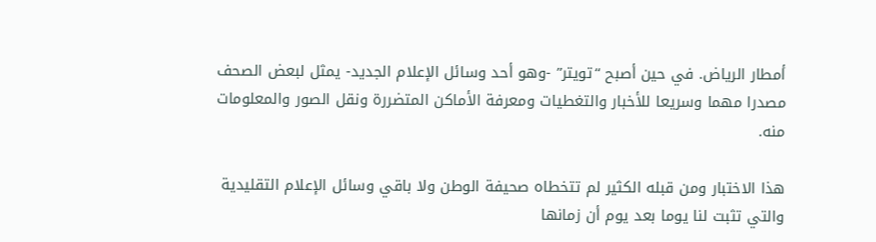أمطار الرياض. في حين أصبح “تويتر” -وهو أحد وسائل الإعلام الجديد- يمثل لبعض الصحف مصدرا مهما وسريعا للأخبار والتغطيات ومعرفة الأماكن المتضررة ونقل الصور والمعلومات منه.

هذا الاختبار ومن قبله الكثير لم تتخطاه صحيفة الوطن ولا باقي وسائل الإعلام التقليدية والتي تثبت لنا يوما بعد يوم أن زمانها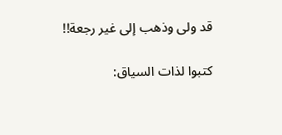قد ولى وذهب إلى غير رجعة!!

كتبوا لذات السياق: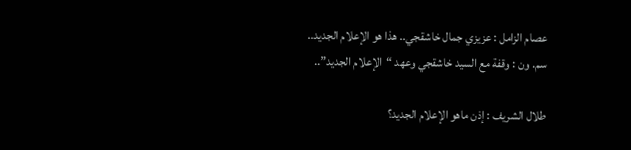عصام الزامل : عزيزي جمال خاشقجي.. هذا هو الإعلام الجديد..
سم. ون : وقفة مع السيد خاشقجي وعهد “الإعلام الجديد”..

طلال الشريف : إذن ماهو الإعلام الجديد؟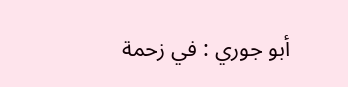أبو جوري : في زحمة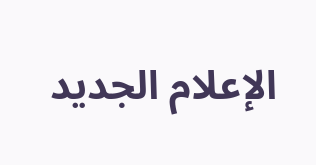الإعلام الجديد